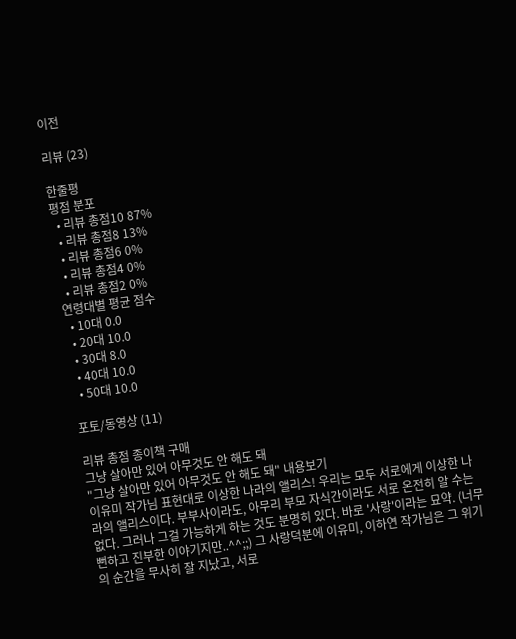이전

리뷰 (23)

한줄평
평점 분포
  • 리뷰 총점10 87%
  • 리뷰 총점8 13%
  • 리뷰 총점6 0%
  • 리뷰 총점4 0%
  • 리뷰 총점2 0%
연령대별 평균 점수
  • 10대 0.0
  • 20대 10.0
  • 30대 8.0
  • 40대 10.0
  • 50대 10.0

포토/동영상 (11)

리뷰 총점 종이책 구매
그냥 살아만 있어 아무것도 안 해도 돼
"그냥 살아만 있어 아무것도 안 해도 돼" 내용보기
이유미 작가님 표현대로 이상한 나라의 앨리스! 우리는 모두 서로에게 이상한 나라의 앨리스이다. 부부사이라도, 아무리 부모 자식간이라도 서로 온전히 알 수는 없다. 그러나 그걸 가능하게 하는 것도 분명히 있다. 바로 '사랑'이라는 묘약. (너무 뻔하고 진부한 이야기지만..^^;;) 그 사랑덕분에 이유미, 이하연 작가님은 그 위기의 순간을 무사히 잘 지났고, 서로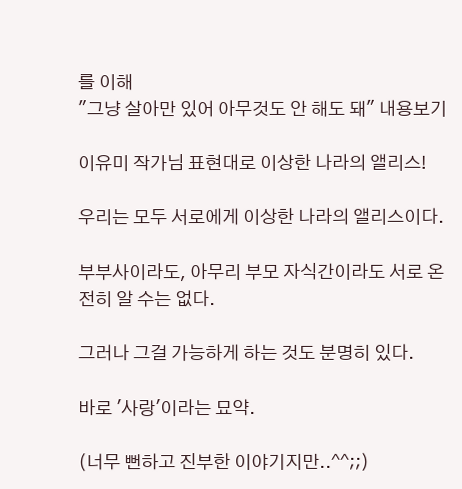를 이해
"그냥 살아만 있어 아무것도 안 해도 돼" 내용보기

이유미 작가님 표현대로 이상한 나라의 앨리스!

우리는 모두 서로에게 이상한 나라의 앨리스이다.

부부사이라도, 아무리 부모 자식간이라도 서로 온전히 알 수는 없다.

그러나 그걸 가능하게 하는 것도 분명히 있다.

바로 '사랑'이라는 묘약.

(너무 뻔하고 진부한 이야기지만..^^;;)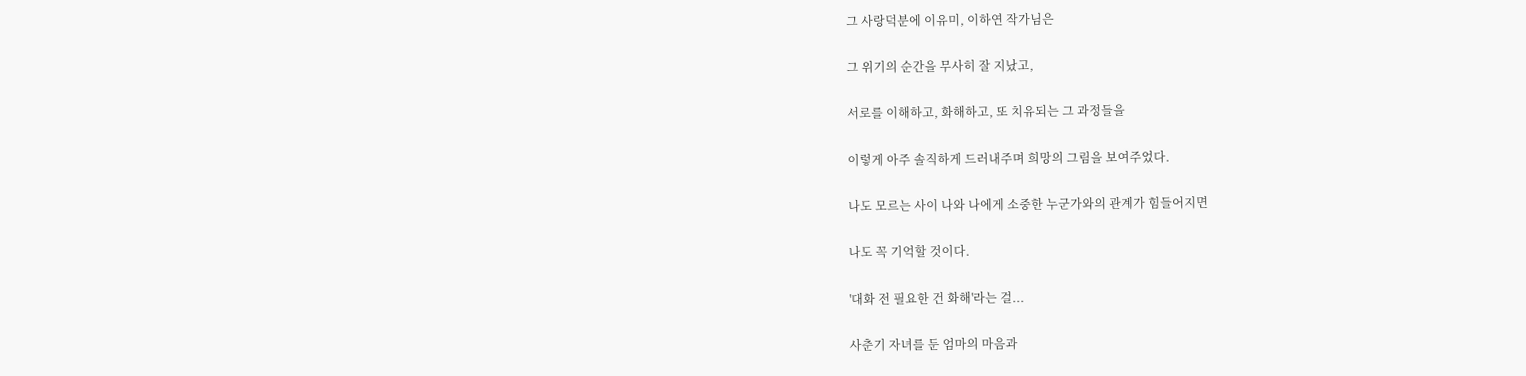그 사랑덕분에 이유미, 이하연 작가님은

그 위기의 순간을 무사히 잘 지났고,

서로를 이해하고, 화해하고, 또 치유되는 그 과정들을

이렇게 아주 솔직하게 드러내주며 희망의 그림을 보여주었다.

나도 모르는 사이 나와 나에게 소중한 누군가와의 관계가 힘들어지면

나도 꼭 기억할 것이다.

'대화 전 필요한 건 화해'라는 걸...

사춘기 자녀를 둔 엄마의 마음과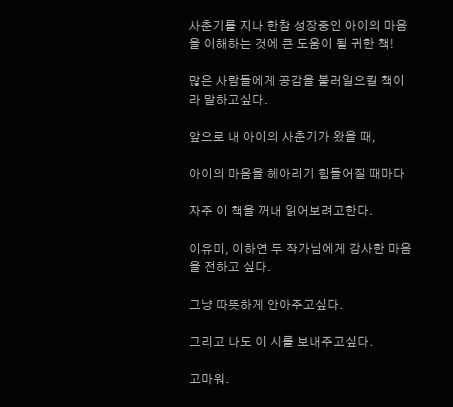사춘기를 지나 한참 성장중인 아이의 마음을 이해하는 것에 큰 도움이 될 귀한 책!

많은 사람들에게 공감을 불러일으킬 책이라 말하고싶다.

앞으로 내 아이의 사춘기가 왔을 때,

아이의 마음을 헤아리기 힘들어질 때마다

자주 이 책을 꺼내 읽어보려고한다.

이유미, 이하연 두 작가님에게 감사한 마음을 전하고 싶다.

그냥 따뜻하게 안아주고싶다.

그리고 나도 이 시를 보내주고싶다.

고마워.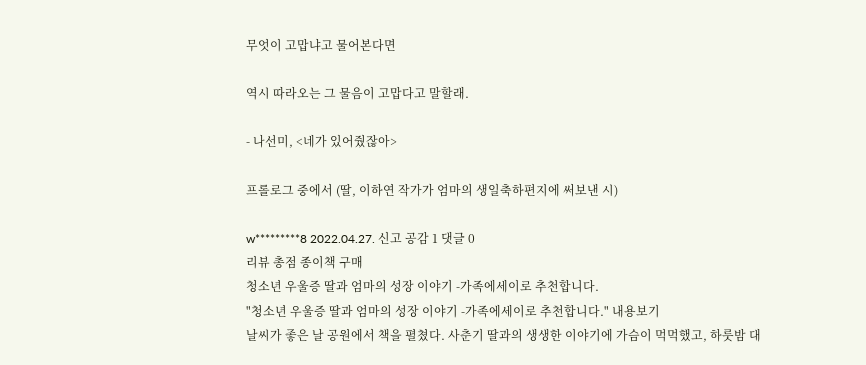무엇이 고맙냐고 물어본다면

역시 따라오는 그 물음이 고맙다고 말할래.

- 나선미, <네가 있어줬잖아>

프롤로그 중에서 (딸, 이하연 작가가 엄마의 생일축하편지에 써보낸 시)

w*********8 2022.04.27. 신고 공감 1 댓글 0
리뷰 총점 종이책 구매
청소년 우울증 딸과 엄마의 성장 이야기 -가족에세이로 추천합니다.
"청소년 우울증 딸과 엄마의 성장 이야기 -가족에세이로 추천합니다." 내용보기
날씨가 좋은 날 공원에서 책을 펼쳤다. 사춘기 딸과의 생생한 이야기에 가슴이 먹먹했고, 하룻밤 대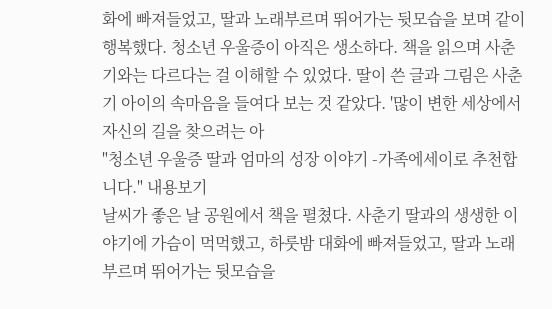화에 빠져들었고, 딸과 노래부르며 뛰어가는 뒷모습을 보며 같이 행복했다. 청소년 우울증이 아직은 생소하다. 책을 읽으며 사춘기와는 다르다는 걸 이해할 수 있었다. 딸이 쓴 글과 그림은 사춘기 아이의 속마음을 들여다 보는 것 같았다. '많이 변한 세상에서 자신의 길을 찾으려는 아
"청소년 우울증 딸과 엄마의 성장 이야기 -가족에세이로 추천합니다." 내용보기
날씨가 좋은 날 공원에서 책을 펼쳤다. 사춘기 딸과의 생생한 이야기에 가슴이 먹먹했고, 하룻밤 대화에 빠져들었고, 딸과 노래부르며 뛰어가는 뒷모습을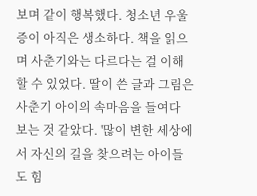보며 같이 행복했다. 청소년 우울증이 아직은 생소하다. 책을 읽으며 사춘기와는 다르다는 걸 이해할 수 있었다. 딸이 쓴 글과 그림은 사춘기 아이의 속마음을 들여다 보는 것 같았다. '많이 변한 세상에서 자신의 길을 찾으려는 아이들도 힘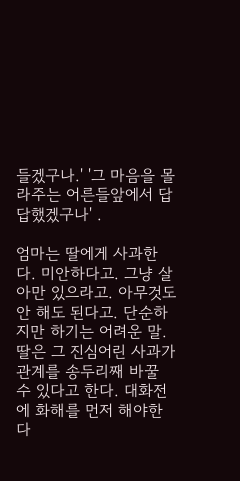들겠구나.' '그 마음을 몰라주는 어른들앞에서 답답했겠구나' .

엄마는 딸에게 사과한다. 미안하다고. 그냥 살아만 있으라고. 아무것도 안 해도 된다고. 단순하지만 하기는 어려운 말. 딸은 그 진심어린 사과가 관계를 송두리째 바꿀 수 있다고 한다. 대화전에 화해를 먼저 해야한다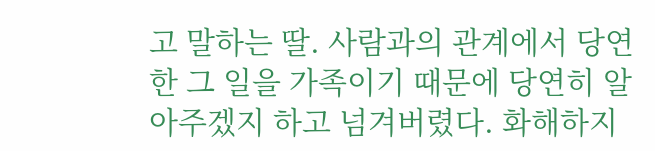고 말하는 딸. 사람과의 관계에서 당연한 그 일을 가족이기 때문에 당연히 알아주겠지 하고 넘겨버렸다. 화해하지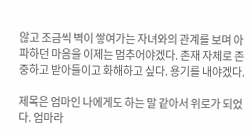않고 조금씩 벽이 쌓여가는 자녀와의 관계를 보며 아파하던 마음을 이제는 멈추어야겠다. 존재 자체로 존중하고 받아들이고 화해하고 싶다. 용기를 내야겠다.

제목은 엄마인 나에게도 하는 말 같아서 위로가 되었다. 엄마라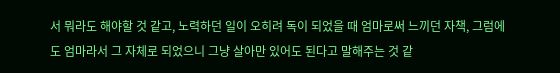서 뭐라도 해야할 것 같고, 노력하던 일이 오히려 독이 되었을 때 엄마로써 느끼던 자책, 그럼에도 엄마라서 그 자체로 되었으니 그냥 살아만 있어도 된다고 말해주는 것 같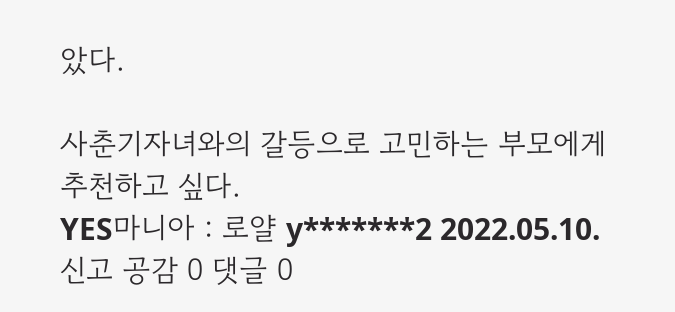았다.

사춘기자녀와의 갈등으로 고민하는 부모에게 추천하고 싶다.
YES마니아 : 로얄 y*******2 2022.05.10. 신고 공감 0 댓글 0